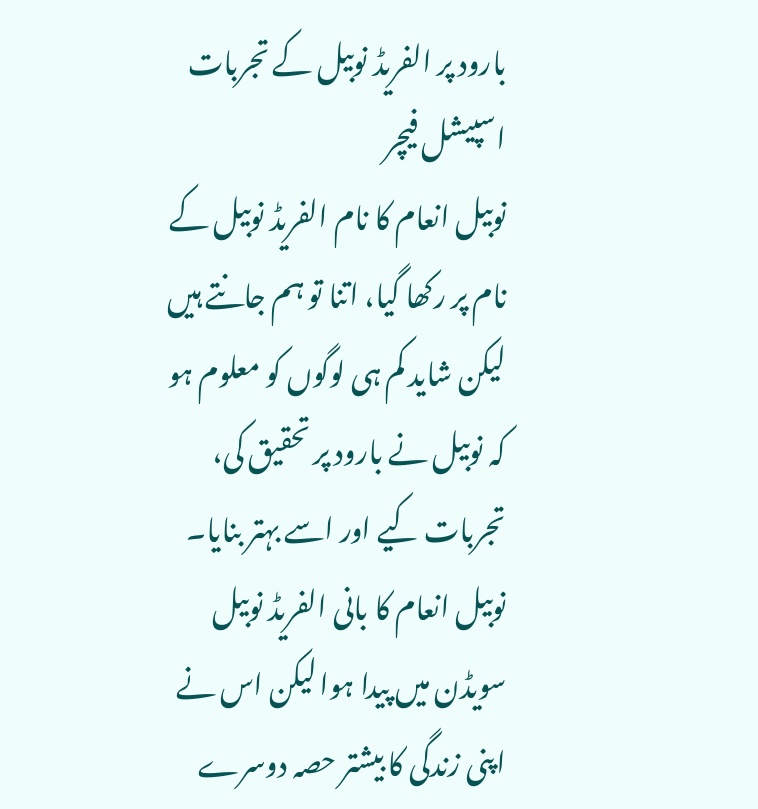بارود پر الفریڈ نوبیل کے تجربات
اسپیشل فیچر
نوبیل انعام کا نام الفریڈ نوبیل کے نام پر رکھا گیا، اتنا تو ہم جانتے ہیں لیکن شاید کم ہی لوگوں کو معلوم ہو کہ نوبیل نے بارود پر تحقیق کی، تجربات کیے اور اسے بہتر بنایا۔ نوبیل انعام کا بانی الفریڈ نوبیل سویڈن میں پیدا ہوا لیکن اس نے اپنی زندگی کا بیشتر حصہ دوسرے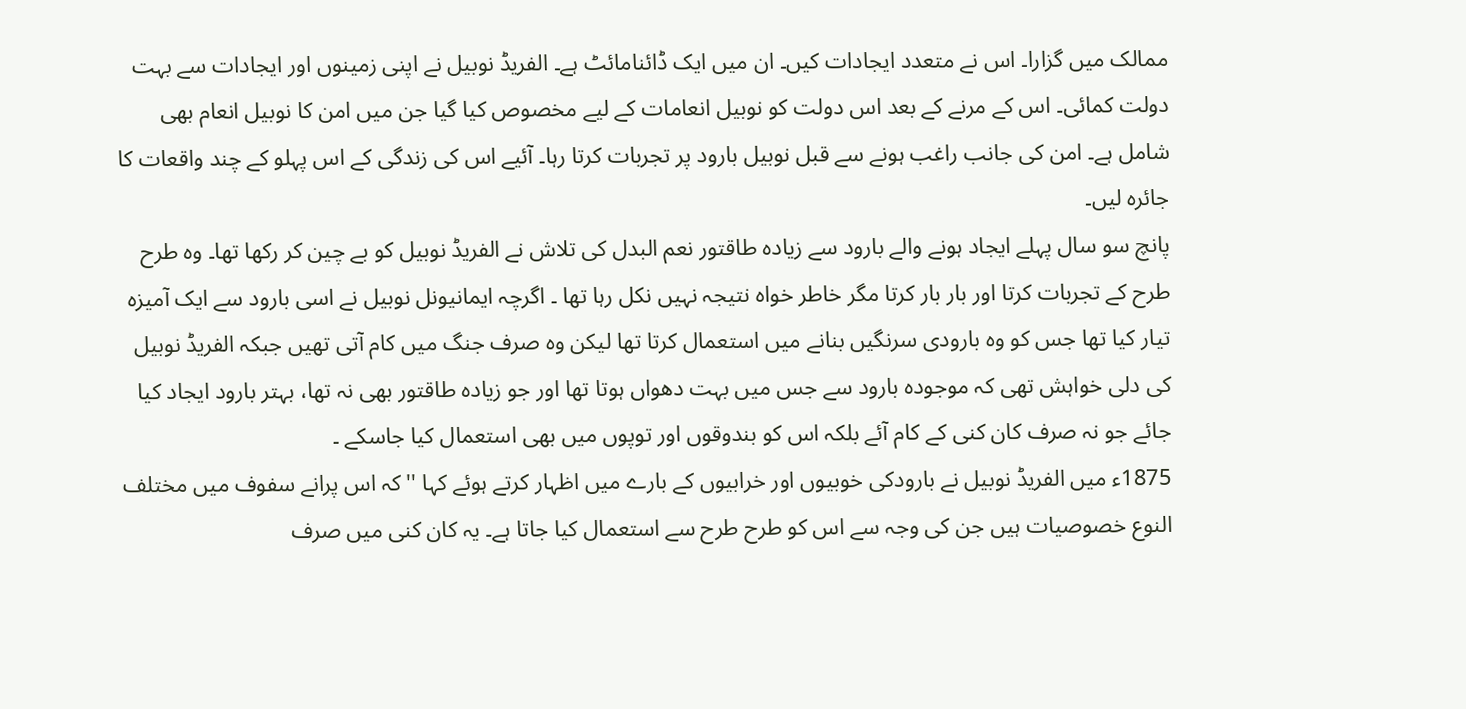ممالک میں گزارا۔ اس نے متعدد ایجادات کیں۔ ان میں ایک ڈائنامائٹ ہے۔ الفریڈ نوبیل نے اپنی زمینوں اور ایجادات سے بہت دولت کمائی۔ اس کے مرنے کے بعد اس دولت کو نوبیل انعامات کے لیے مخصوص کیا گیا جن میں امن کا نوبیل انعام بھی شامل ہے۔ امن کی جانب راغب ہونے سے قبل نوبیل بارود پر تجربات کرتا رہا۔ آئیے اس کی زندگی کے اس پہلو کے چند واقعات کا جائرہ لیں۔
پانچ سو سال پہلے ایجاد ہونے والے بارود سے زیادہ طاقتور نعم البدل کی تلاش نے الفریڈ نوبیل کو بے چین کر رکھا تھا۔ وہ طرح طرح کے تجربات کرتا اور بار بار کرتا مگر خاطر خواہ نتیجہ نہیں نکل رہا تھا ۔ اگرچہ ایمانیونل نوبیل نے اسی بارود سے ایک آمیزہ تیار کیا تھا جس کو وہ بارودی سرنگیں بنانے میں استعمال کرتا تھا لیکن وہ صرف جنگ میں کام آتی تھیں جبکہ الفریڈ نوبیل کی دلی خواہش تھی کہ موجودہ بارود سے جس میں بہت دھواں ہوتا تھا اور جو زیادہ طاقتور بھی نہ تھا، بہتر بارود ایجاد کیا جائے جو نہ صرف کان کنی کے کام آئے بلکہ اس کو بندوقوں اور توپوں میں بھی استعمال کیا جاسکے ۔
1875ء میں الفریڈ نوبیل نے بارودکی خوبیوں اور خرابیوں کے بارے میں اظہار کرتے ہوئے کہا ''کہ اس پرانے سفوف میں مختلف النوع خصوصیات ہیں جن کی وجہ سے اس کو طرح طرح سے استعمال کیا جاتا ہے۔ یہ کان کنی میں صرف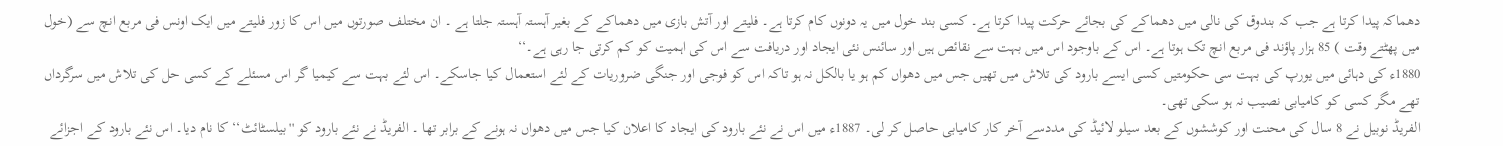دھماکہ پیدا کرتا ہے جب کہ بندوق کی نالی میں دھماکے کی بجائے حرکت پیدا کرتا ہے۔ کسی بند خول میں یہ دونوں کام کرتا ہے۔ فلیتے اور آتش بازی میں دھماکے کے بغیر آہستہ آہستہ جلتا ہے ۔ ان مختلف صورتوں میں اس کا زور فلیتے میں ایک اونس فی مربع انچ سے (خول میں پھٹتے وقت ) 85 ہزار پاؤند فی مربع انچ تک ہوتا ہے۔ اس کے باوجود اس میں بہت سے نقائص ہیں اور سائنس نئی ایجاد اور دریافت سے اس کی اہمیت کو کم کرتی جا رہی ہے۔‘‘
1880ء کی دہائی میں یورپ کی بہت سی حکومتیں کسی ایسے بارود کی تلاش میں تھیں جس میں دھواں کم ہو یا بالکل نہ ہو تاکہ اس کو فوجی اور جنگی ضروریات کے لئے استعمال کیا جاسکے۔ اس لئے بہت سے کیمیا گر اس مسئلے کے کسی حل کی تلاش میں سرگرداں تھے مگر کسی کو کامیابی نصیب نہ ہو سکی تھی۔
الفریڈ نوبیل نے 8 سال کی محنت اور کوششوں کے بعد سیلو لائیڈ کی مددسے آخر کار کامیابی حاصل کر لی۔ 1887ء میں اس نے نئے بارود کی ایجاد کا اعلان کیا جس میں دھواں نہ ہونے کے برابر تھا ۔ الفریڈ نے نئے بارود کو ''بیلسٹائٹ‘‘ کا نام دیا۔ اس نئے بارود کے اجزائے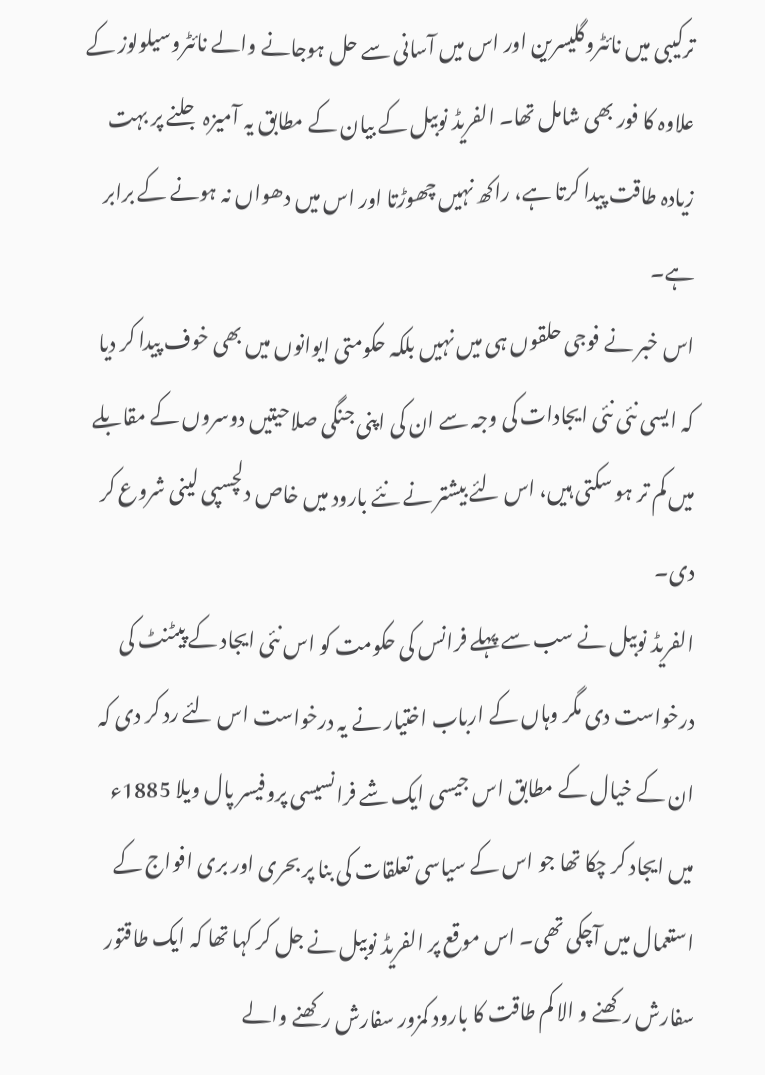ترکیبی میں نائٹروگلیسرین اور اس میں آسانی سے حل ہوجانے والے نائٹروسیلولوز کے علاوہ کا فور بھی شامل تھا۔ الفریڈ نوبیل کے بیان کے مطابق یہ آمیزہ جلنے پر بہت زیادہ طاقت پیدا کرتا ہے، راکھ نہیں چھوڑتا اور اس میں دھواں نہ ہونے کے برابر ہے۔
اس خبر نے فوجی حلقوں ہی میں نہیں بلکہ حکومتی ایوانوں میں بھی خوف پیدا کر دیا کہ ایسی نئی نئی ایجادات کی وجہ سے ان کی اپنی جنگی صلاحیتیں دوسروں کے مقابلے میں کم تر ہو سکتی ہیں، اس لئے بیشتر نے نئے بارود میں خاص دلچسپی لینی شروع کر دی۔
الفریڈ نوبیل نے سب سے پہلے فرانس کی حکومت کو اس نئی ایجاد کے پیٹنٹ کی درخواست دی مگر وہاں کے ارباب اختیار نے یہ درخواست اس لئے رد کر دی کہ ان کے خیال کے مطابق اس جیسی ایک شے فرانسیسی پروفیسر پال ویلا 1885ء میں ایجاد کر چکا تھا جو اس کے سیاسی تعلقات کی بنا پر بحری اور بری افواج کے استعمال میں آچکی تھی۔ اس موقع پر الفریڈ نوبیل نے جل کر کہا تھا کہ ایک طاقتور سفارش رکھنے و الا کم طاقت کا بارود کمزور سفارش رکھنے والے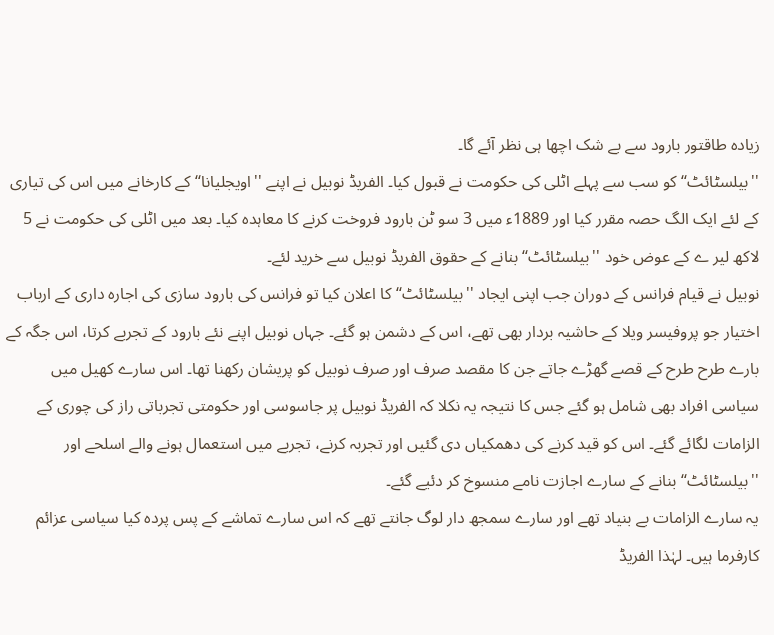زیادہ طاقتور بارود سے بے شک اچھا ہی نظر آئے گا۔
''بیلسٹائٹ‘‘ کو سب سے پہلے اٹلی کی حکومت نے قبول کیا۔ الفریڈ نوبیل نے اپنے ''اویجلیانا‘‘ کے کارخانے میں اس کی تیاری کے لئے ایک الگ حصہ مقرر کیا اور 1889ء میں 3 سو ٹن بارود فروخت کرنے کا معاہدہ کیا۔ بعد میں اٹلی کی حکومت نے 5 لاکھ لیر ے کے عوض خود ''بیلسٹائٹ‘‘ بنانے کے حقوق الفریڈ نوبیل سے خرید لئے۔
نوبیل نے قیام فرانس کے دوران جب اپنی ایجاد ''بیلسٹائٹ‘‘ کا اعلان کیا تو فرانس کی بارود سازی کی اجارہ داری کے ارباب اختیار جو پروفیسر ویلا کے حاشیہ بردار بھی تھے، اس کے دشمن ہو گئے۔ جہاں نوبیل اپنے نئے بارود کے تجربے کرتا، اس جگہ کے بارے طرح طرح کے قصے گھڑے جاتے جن کا مقصد صرف اور صرف نوبیل کو پریشان رکھنا تھا۔ اس سارے کھیل میں سیاسی افراد بھی شامل ہو گئے جس کا نتیجہ یہ نکلا کہ الفریڈ نوبیل پر جاسوسی اور حکومتی تجرباتی راز کی چوری کے الزامات لگائے گئے۔ اس کو قید کرنے کی دھمکیاں دی گئیں اور تجربہ کرنے، تجربے میں استعمال ہونے والے اسلحے اور ''بیلسٹائٹ‘‘ بنانے کے سارے اجازت نامے منسوخ کر دئیے گئے۔
یہ سارے الزامات بے بنیاد تھے اور سارے سمجھ دار لوگ جانتے تھے کہ اس سارے تماشے کے پس پردہ کیا سیاسی عزائم کارفرما ہیں۔ لہٰذا الفریڈ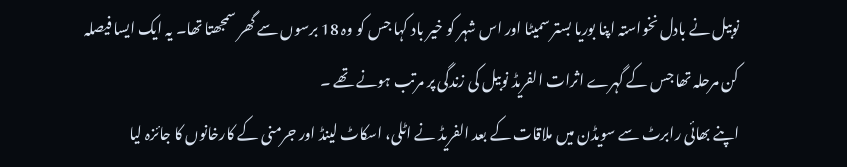نوبیل نے بادل نخواستہ اپنا بوریا بستر سمیٹا اور اس شہر کو خیر باد کہا جس کو وہ 18 برسوں سے گھر سمجھتا تھا۔ یہ ایک ایسا فیصلہ کن مرحلہ تھا جس کے گہرے اثرات الفریڈ نوبیل کی زندگی پر مرتب ہونے تھے ۔
اپنے بھائی رابرٹ سے سویڈن میں ملاقات کے بعد الفریڈ نے اٹلی، اسکاٹ لینڈ اور جرمنی کے کارخانوں کا جائزہ لیا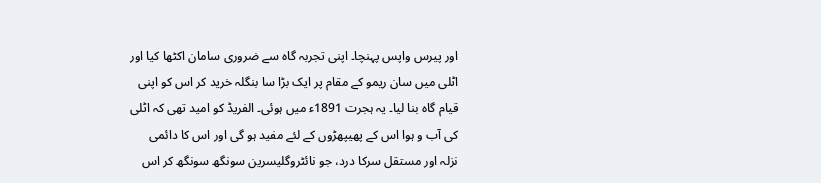اور پیرس واپس پہنچا۔ اپنی تجربہ گاہ سے ضروری سامان اکٹھا کیا اور اٹلی میں سان ریمو کے مقام پر ایک بڑا سا بنگلہ خرید کر اس کو اپنی قیام گاہ بنا لیا۔ یہ ہجرت 1891ء میں ہوئی۔ الفریڈ کو امید تھی کہ اٹلی کی آب و ہوا اس کے پھیپھڑوں کے لئے مفید ہو گی اور اس کا دائمی نزلہ اور مستقل سرکا درد، جو نائٹروگلیسرین سونگھ سونگھ کر اس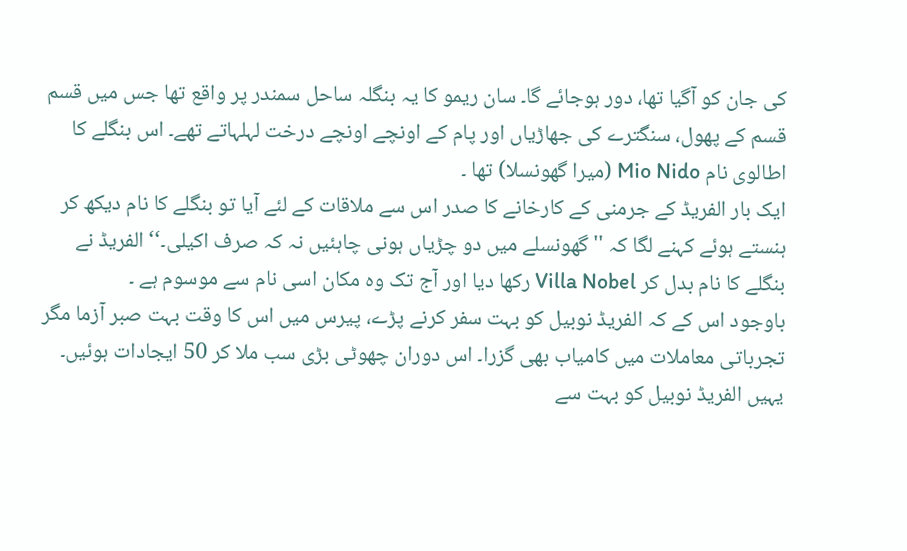کی جان کو آگیا تھا، دور ہوجائے گا۔ سان ریمو کا یہ بنگلہ ساحل سمندر پر واقع تھا جس میں قسم قسم کے پھول، سنگترے کی جھاڑیاں اور پام کے اونچے اونچے درخت لہلہاتے تھے۔ اس بنگلے کا اطالوی نام Mio Nido (میرا گھونسلا) تھا ۔
ایک بار الفریڈ کے جرمنی کے کارخانے کا صدر اس سے ملاقات کے لئے آیا تو بنگلے کا نام دیکھ کر ہنستے ہوئے کہنے لگا کہ ''گھونسلے میں دو چڑیاں ہونی چاہئیں نہ کہ صرف اکیلی۔‘‘ الفریڈ نے بنگلے کا نام بدل کر Villa Nobel رکھا دیا اور آج تک وہ مکان اسی نام سے موسوم ہے ۔
باوجود اس کے کہ الفریڈ نوبیل کو بہت سفر کرنے پڑے، پیرس میں اس کا وقت بہت صبر آزما مگر تجرباتی معاملات میں کامیاب بھی گزرا۔ اس دوران چھوٹی بڑی سب ملا کر 50 ایجادات ہوئیں۔ یہیں الفریڈ نوبیل کو بہت سے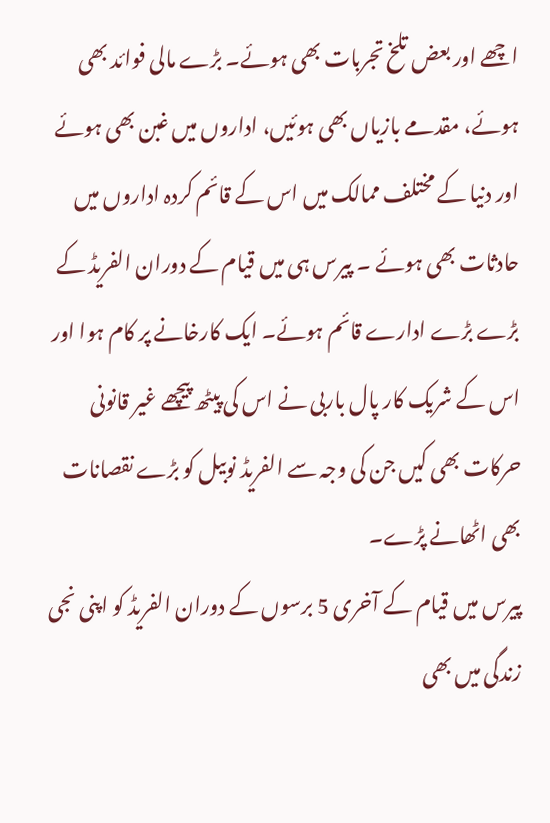اچھے اور بعض تلخ تجربات بھی ہوئے۔ بڑے مالی فوائد بھی ہوئے، مقدمے بازیاں بھی ہوئیں، اداروں میں غبن بھی ہوئے اور دنیا کے مختلف ممالک میں اس کے قائم کردہ اداروں میں حادثات بھی ہوئے ۔ پیرس ہی میں قیام کے دوران الفریڈ کے بڑے بڑے ادارے قائم ہوئے۔ ایک کارخانے پر کام ہوا اور اس کے شریک کار پال باربی نے اس کی پیٹھ پیچھے غیر قانونی حرکات بھی کیں جن کی وجہ سے الفریڈ نوبیل کو بڑے نقصانات بھی اٹھانے پڑے۔
پیرس میں قیام کے آخری 5 برسوں کے دوران الفریڈ کو اپنی نجی زندگی میں بھی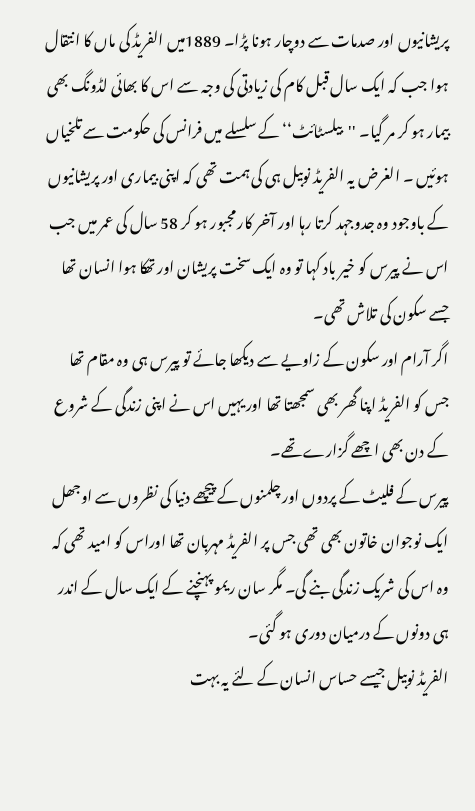پریشانیوں اور صدمات سے دوچار ہونا پڑا۔ 1889میں الفریڈ کی ماں کا انتقال ہوا جب کہ ایک سال قبل کام کی زیادتی کی وجہ سے اس کا بھائی لڈونگ بھی بیمار ہو کر مر گیا۔ ''بیلسٹائٹ‘‘ کے سلسلے میں فرانس کی حکومت سے تلخیاں ہوئیں ۔ الغرض یہ الفریڈ نوبیل ہی کی ہمت تھی کہ اپنی بیماری اور پریشانیوں کے باوجود وہ جدوجہد کرتا رہا اور آخر کار مجبور ہو کر 58 سال کی عمر میں جب اس نے پیرس کو خیر باد کہا تو وہ ایک سخت پریشان اور تھکا ہوا انسان تھا جسے سکون کی تلاش تھی۔
اگر آرام اور سکون کے زاویے سے دیکھا جائے تو پیرس ہی وہ مقام تھا جس کو الفریڈ اپنا گھر بھی سمجھتا تھا اور یہیں اس نے اپنی زندگی کے شروع کے دن بھی اچھے گزارے تھے۔
پیرس کے فلیٹ کے پردوں اور چلمنوں کے پیچھے دنیا کی نظروں سے اوجھل ایک نوجوان خاتون بھی تھی جس پر الفریڈ مہربان تھا اوراس کو امید تھی کہ وہ اس کی شریک زندگی بنے گی۔ مگر سان ریمو پہنچنے کے ایک سال کے اندر ہی دونوں کے درمیان دوری ہو گئی۔
الفریڈ نوبیل جیسے حساس انسان کے لئے یہ بہت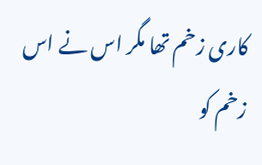کاری زخم تھا مگر اس نے اس زخم کو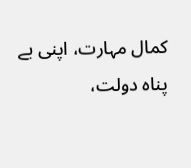کمال مہارت، اپنی بے پناہ دولت،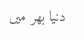دنیا بھر میں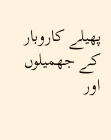پھیلے کاروبار کے جھمیلوں اور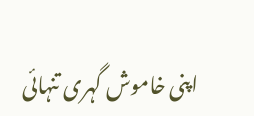اپنی خاموش گہری تنہائی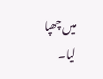میں چھپا لیا۔